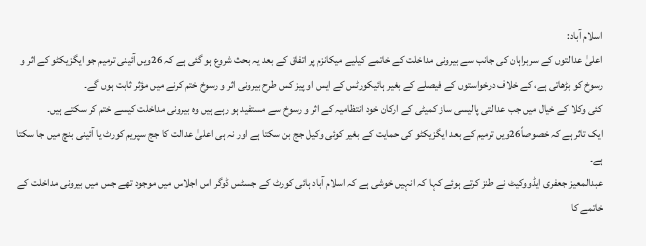اسلام آباد:
اعلیٰ عدالتوں کے سربراہان کی جانب سے بیرونی مداخلت کے خاتمے کیلیے میکانزم پر اتفاق کے بعد یہ بحث شروع ہو گئی ہے کہ 26ویں آئینی ترمیم جو ایگزیکٹو کے اثر و رسوخ کو بڑھاتی ہے، کے خلاف درخواستوں کے فیصلے کے بغیر ہائیکورٹس کے ایس او پیز کس طرح بیرونی اثر و رسوخ ختم کرنے میں مؤثر ثابت ہوں گے۔
کئی وکلا کے خیال میں جب عدالتی پالیسی ساز کمیٹی کے ارکان خود انتظامیہ کے اثر و رسوخ سے مستفید ہو رہے ہیں وہ بیرونی مداخلت کیسے ختم کر سکتے ہیں۔
ایک تاثر ہے کہ خصوصاً26ویں ترمیم کے بعد ایگزیکٹو کی حمایت کے بغیر کوئی وکیل جج بن سکتا ہے اور نہ ہی اعلیٰ عدالت کا جج سپریم کورٹ یا آئینی بنچ میں جا سکتا ہے۔
عبدالمعیز جعفری ایڈووکیٹ نے طنز کرتے ہوئے کہا کہ انہیں خوشی ہے کہ اسلام آباد ہائی کورٹ کے جسٹس ڈوگر اس اجلاس میں موجود تھے جس میں بیرونی مداخلت کے خاتمے کا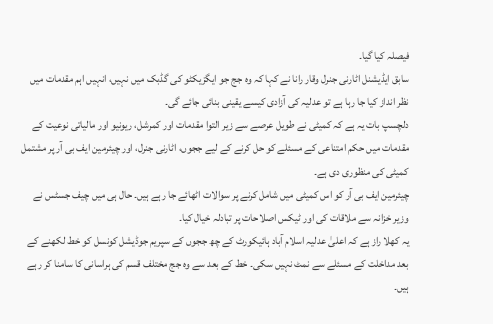فیصلہ کیا گیا۔
سابق ایڈیشنل اٹارنی جنرل وقار رانا نے کہا کہ وہ جج جو ایگزیکٹو کی گڈبک میں نہیں، انہیں اہم مقدمات میں نظر انداز کیا جا رہا ہے تو عدلیہ کی آزادی کیسے یقینی بنائی جائے گی۔
دلچسپ بات یہ ہے کہ کمیٹی نے طویل عرصے سے زیر التوا مقدمات اور کمرشل، ریونیو اور مالیاتی نوعیت کے مقدمات میں حکم امتناعی کے مسئلے کو حل کرنے کے لیے ججوں، اٹارنی جنرل، اور چیئرمین ایف بی آر پر مشتمل کمیٹی کی منظوری دی ہے۔
چیئرمین ایف بی آر کو اس کمیٹی میں شامل کرنے پر سوالات اٹھائے جا رہے ہیں۔ حال ہی میں چیف جسٹس نے وزیر خزانہ سے ملاقات کی اور ٹیکس اصلاحات پر تبادلہ خیال کیا۔
یہ کھلا راز ہے کہ اعلیٰ عدلیہ اسلام آباد ہائیکورٹ کے چھ ججوں کے سپریم جوڈیشل کونسل کو خط لکھنے کے بعد مداخلت کے مسئلے سے نمٹ نہیں سکی۔ خط کے بعد سے وہ جج مختلف قسم کی ہراسانی کا سامنا کر رہے ہیں۔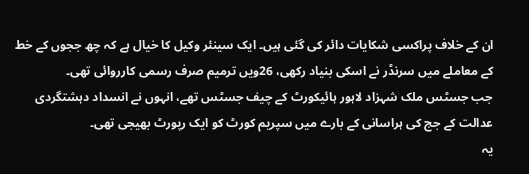ان کے خلاف پراکسی شکایات دائر کی گئی ہیں۔ ایک سینئر وکیل کا خیال ہے کہ چھ ججوں کے خط کے معاملے میں سرنڈر نے اسکی بنیاد رکھی، 26ویں ترمیم صرف رسمی کارروائی تھی۔
جب جسٹس ملک شہزاد لاہور ہائیکورٹ کے چیف جسٹس تھے، انہوں نے انسداد دہشتگردی عدالت کے جج کی ہراسانی کے بارے میں سپریم کورٹ کو ایک رپورٹ بھیجی تھی۔
یہ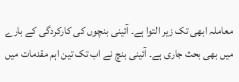معاملہ ابھی تک زیر التوا ہے۔ آئینی بنچوں کی کارکردگی کے بارے میں بھی بحث جاری ہے۔ آئینی بنچ نے اب تک تین اہم مقدمات میں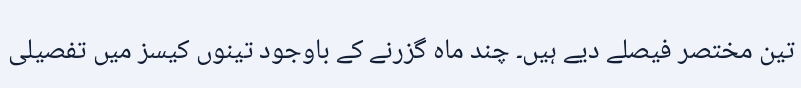تین مختصر فیصلے دیے ہیں۔ چند ماہ گزرنے کے باوجود تینوں کیسز میں تفصیلی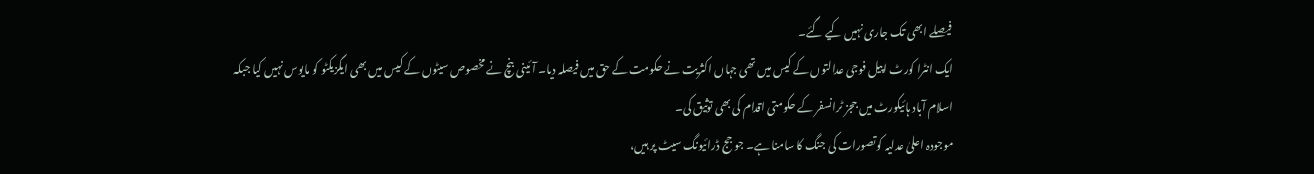فیصلے ابھی تک جاری نہیں کیے گئے۔
ایک انٹرا کورٹ اپیل فوجی عدالتوں کے کیس میں تھی جہاں اکثریت نے حکومت کے حق میں فیصلہ دیا۔ آئینی بنچ نے مخصوص سیٹوں کے کیس میں بھی ایگزیکٹو کو مایوس نہیں کیا جبکہ اسلام آباد ہائیکورٹ میں ججز ٹرانسفر کے حکومتی اقدام کی بھی توثیق کی۔
موجودہ اعلیٰ عدلیہ کوتصورات کی جنگ کا سامنا ہے۔ جو جج ڈرائیونگ سیٹ پر ہیں،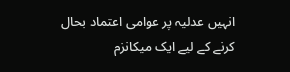انہیں عدلیہ پر عوامی اعتماد بحال کرنے کے لیے ایک میکانزم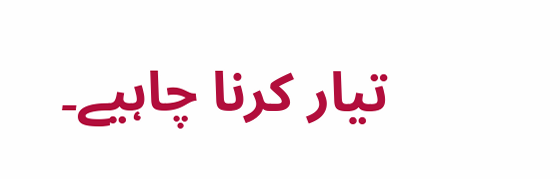تیار کرنا چاہیے۔